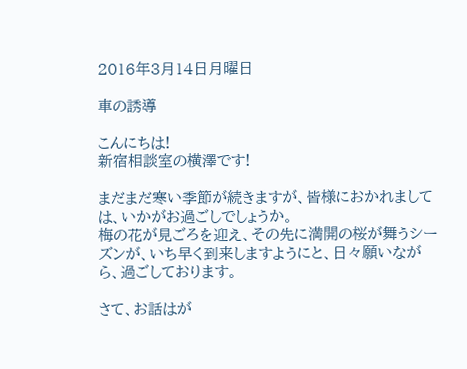2016年3月14日月曜日

車の誘導

こんにちは!
新宿相談室の横澤です!

まだまだ寒い季節が続きますが、皆様におかれましては、いかがお過ごしでしょうか。
梅の花が見ごろを迎え、その先に満開の桜が舞うシーズンが、いち早く到来しますようにと、日々願いながら、過ごしております。

さて、お話はが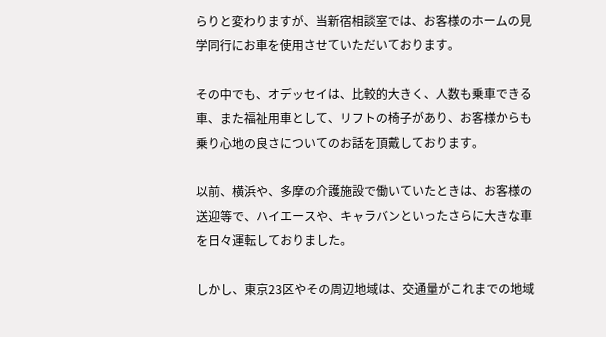らりと変わりますが、当新宿相談室では、お客様のホームの見学同行にお車を使用させていただいております。

その中でも、オデッセイは、比較的大きく、人数も乗車できる車、また福祉用車として、リフトの椅子があり、お客様からも乗り心地の良さについてのお話を頂戴しております。

以前、横浜や、多摩の介護施設で働いていたときは、お客様の送迎等で、ハイエースや、キャラバンといったさらに大きな車を日々運転しておりました。

しかし、東京23区やその周辺地域は、交通量がこれまでの地域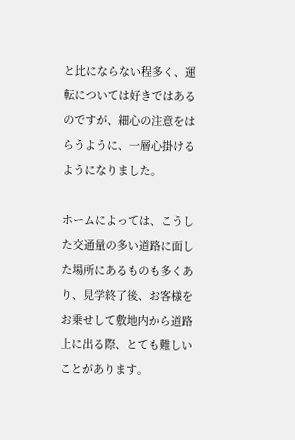と比にならない程多く、運転については好きではあるのですが、細心の注意をはらうように、一層心掛けるようになりました。

ホームによっては、こうした交通量の多い道路に面した場所にあるものも多くあり、見学終了後、お客様をお乗せして敷地内から道路上に出る際、とても難しいことがあります。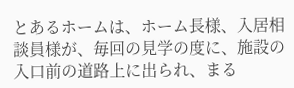とあるホームは、ホーム長様、入居相談員様が、毎回の見学の度に、施設の入口前の道路上に出られ、まる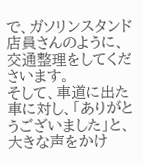で、ガソリンスタンド店員さんのように、交通整理をしてくださいます。
そして、車道に出た車に対し、「ありがとうございました」と、大きな声をかけ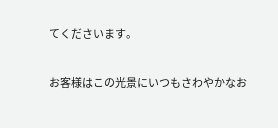てくださいます。

お客様はこの光景にいつもさわやかなお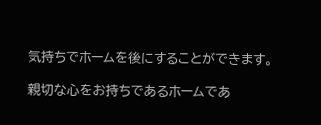気持ちでホームを後にすることができます。

親切な心をお持ちであるホームであ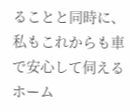ることと同時に、私もこれからも車で安心して伺えるホーム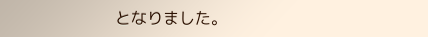となりました。